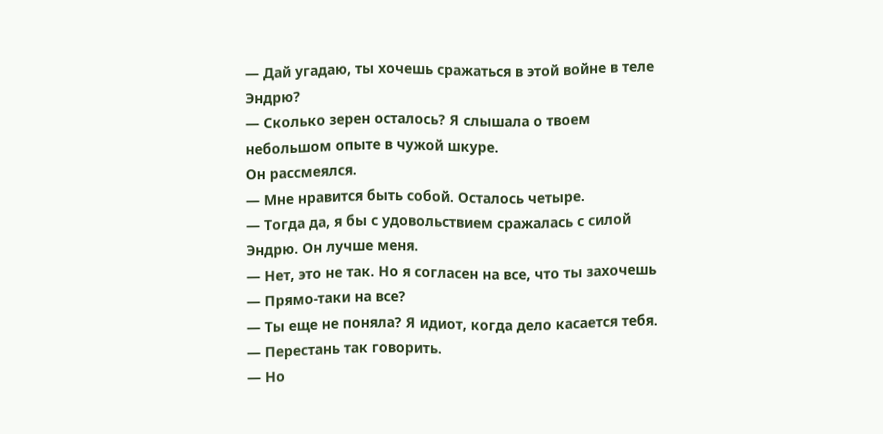— Дай угадаю, ты хочешь сражаться в этой войне в теле Эндрю?
— Сколько зерен осталось? Я слышала о твоем небольшом опыте в чужой шкуре.
Он рассмеялся.
— Мне нравится быть собой. Осталось четыре.
— Тогда да, я бы с удовольствием сражалась с силой Эндрю. Он лучше меня.
— Нет, это не так. Но я согласен на все, что ты захочешь
— Прямо-таки на все?
— Ты еще не поняла? Я идиот, когда дело касается тебя.
— Перестань так говорить.
— Но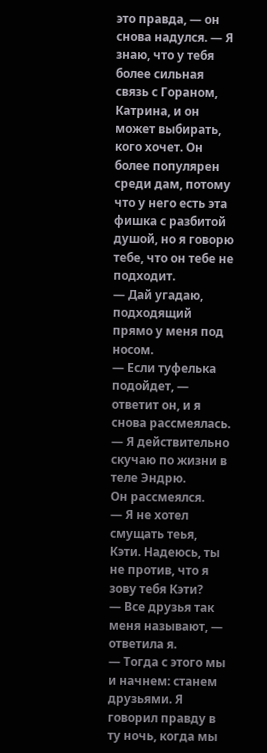это правда, — он снова надулся. — Я знаю, что у тебя более сильная связь с Гораном, Катрина, и он может выбирать, кого хочет. Он более популярен среди дам, потому что у него есть эта фишка с разбитой душой, но я говорю тебе, что он тебе не подходит.
— Дай угадаю, подходящий прямо у меня под носом.
— Если туфелька подойдет, — ответит он, и я снова рассмеялась.
— Я действительно скучаю по жизни в теле Эндрю.
Он рассмеялся.
— Я не хотел смущать теья, Кэти. Надеюсь, ты не против, что я зову тебя Кэти?
— Все друзья так меня называют, — ответила я.
— Тогда с этого мы и начнем: станем друзьями. Я говорил правду в ту ночь, когда мы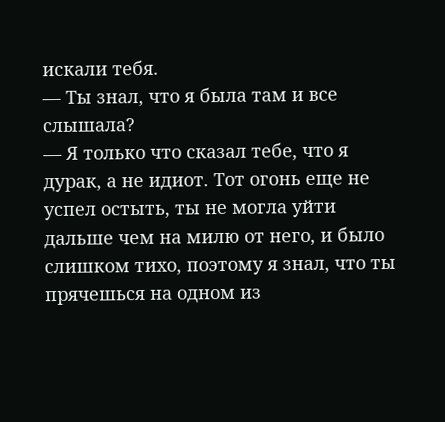искали тебя.
— Ты знал, что я была там и все слышала?
— Я только что сказал тебе, что я дурак, а не идиот. Тот огонь еще не успел остыть, ты не могла уйти дальше чем на милю от него, и было слишком тихо, поэтому я знал, что ты прячешься на одном из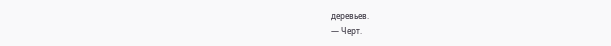деревьев.
— Черт.